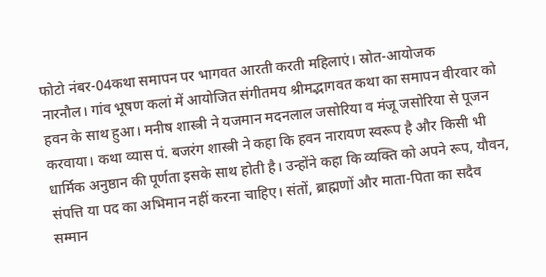फोटो नंबर-04कथा समापन पर भागवत आरती करती महिलाएं। स्रोत-आयोजक
नारनौल। गांव भूषण कलां में आयोजित संगीतमय श्रीमद्भागवत कथा का समापन वीरवार को हवन के साथ हुआ। मनीष शास्त्री ने यजमान मदनलाल जसोरिया व मंजू जसोरिया से पूजन करवाया। कथा व्यास पं. बजरंग शास्त्री ने कहा कि हवन नारायण स्वरूप है और किसी भी धार्मिक अनुष्ठान की पूर्णता इसके साथ होती है। उन्होंने कहा कि व्यक्ति को अपने रूप, यौवन, संपत्ति या पद का अभिमान नहीं करना चाहिए। संतों, ब्राह्मणों और माता-पिता का सदैव सम्मान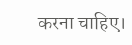करना चाहिए।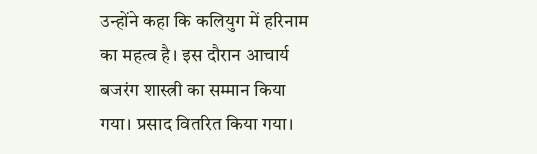उन्होंने कहा कि कलियुग में हरिनाम का महत्व है। इस दौरान आचार्य बजरंग शास्त्री का सम्मान किया गया। प्रसाद वितरित किया गया।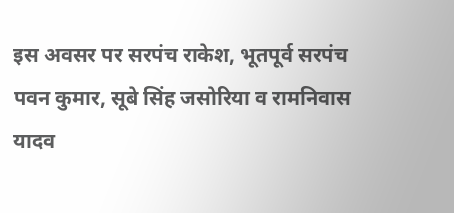इस अवसर पर सरपंच राकेश, भूतपूर्व सरपंच पवन कुमार, सूबे सिंह जसोरिया व रामनिवास यादव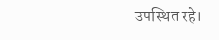उपस्थित रहे।